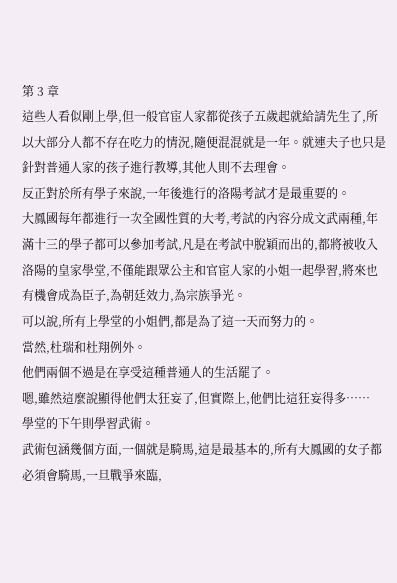第 3 章
這些人看似剛上學,但一般官宦人家都從孩子五歲起就給請先生了,所以大部分人都不存在吃力的情況,隨便混混就是一年。就連夫子也只是針對普通人家的孩子進行教導,其他人則不去理會。
反正對於所有學子來說,一年後進行的洛陽考試才是最重要的。
大鳳國每年都進行一次全國性質的大考,考試的內容分成文武兩種,年滿十三的學子都可以參加考試,凡是在考試中脫穎而出的,都將被收入洛陽的皇家學堂,不僅能跟眾公主和官宦人家的小姐一起學習,將來也有機會成為臣子,為朝廷效力,為宗族爭光。
可以說,所有上學堂的小姐們,都是為了這一天而努力的。
當然,杜瑞和杜翔例外。
他們兩個不過是在享受這種普通人的生活罷了。
嗯,雖然這麼說顯得他們太狂妄了,但實際上,他們比這狂妄得多……
學堂的下午則學習武術。
武術包涵幾個方面,一個就是騎馬,這是最基本的,所有大鳳國的女子都必須會騎馬,一旦戰爭來臨,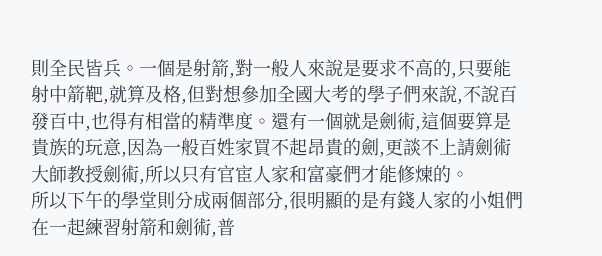則全民皆兵。一個是射箭,對一般人來說是要求不高的,只要能射中箭靶,就算及格,但對想參加全國大考的學子們來說,不說百發百中,也得有相當的精準度。還有一個就是劍術,這個要算是貴族的玩意,因為一般百姓家買不起昂貴的劍,更談不上請劍術大師教授劍術,所以只有官宦人家和富豪們才能修煉的。
所以下午的學堂則分成兩個部分,很明顯的是有錢人家的小姐們在一起練習射箭和劍術,普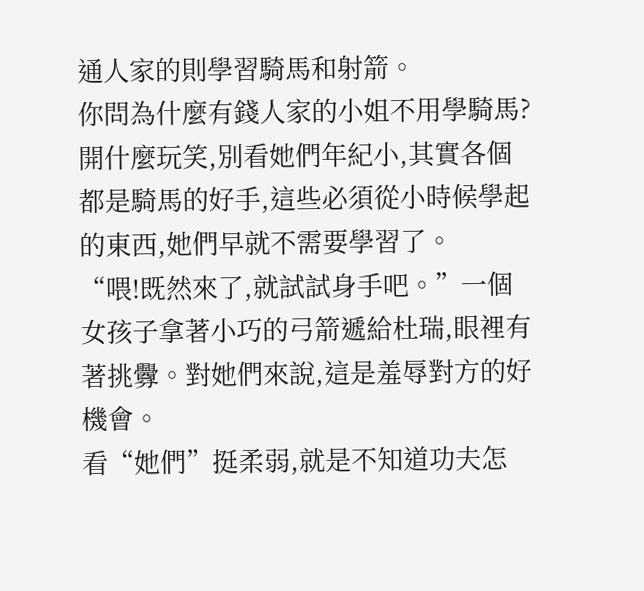通人家的則學習騎馬和射箭。
你問為什麼有錢人家的小姐不用學騎馬?開什麼玩笑,別看她們年紀小,其實各個都是騎馬的好手,這些必須從小時候學起的東西,她們早就不需要學習了。
“喂!既然來了,就試試身手吧。”一個女孩子拿著小巧的弓箭遞給杜瑞,眼裡有著挑釁。對她們來說,這是羞辱對方的好機會。
看“她們”挺柔弱,就是不知道功夫怎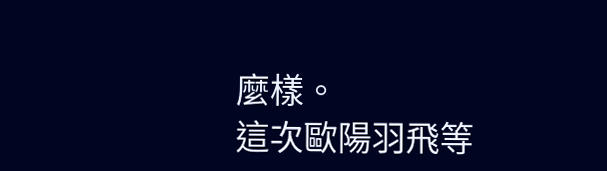麼樣。
這次歐陽羽飛等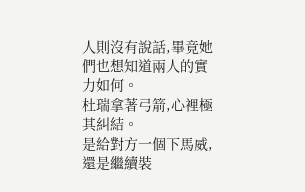人則沒有說話,畢竟她們也想知道兩人的實力如何。
杜瑞拿著弓箭,心裡極其糾結。
是給對方一個下馬威,還是繼續裝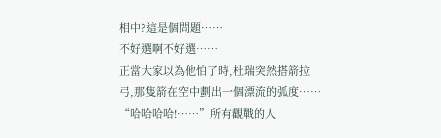相中?這是個問題……
不好選啊不好選……
正當大家以為他怕了時,杜瑞突然搭箭拉弓,那隻箭在空中劃出一個漂流的弧度……
“哈哈哈哈!……”所有觀戰的人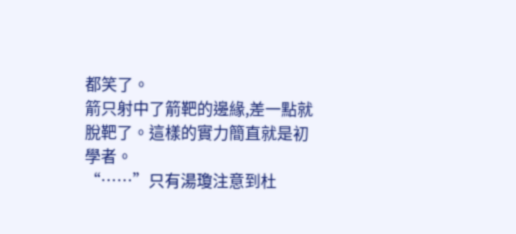都笑了。
箭只射中了箭靶的邊緣,差一點就脫靶了。這樣的實力簡直就是初學者。
“……”只有湯瓊注意到杜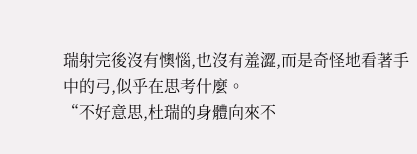瑞射完後沒有懊惱,也沒有羞澀,而是奇怪地看著手中的弓,似乎在思考什麼。
“不好意思,杜瑞的身體向來不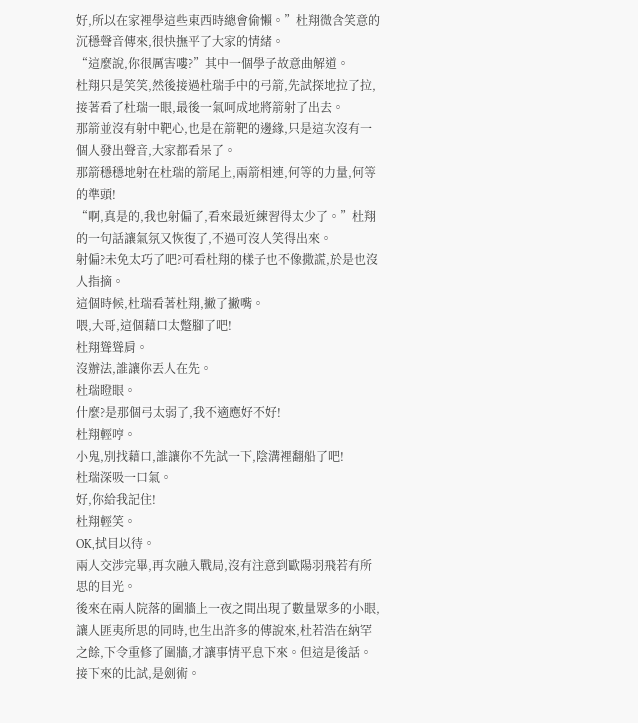好,所以在家裡學這些東西時總會偷懶。”杜翔微含笑意的沉穩聲音傳來,很快撫平了大家的情緒。
“這麼說,你很厲害嘍?”其中一個學子故意曲解道。
杜翔只是笑笑,然後接過杜瑞手中的弓箭,先試探地拉了拉,接著看了杜瑞一眼,最後一氣呵成地將箭射了出去。
那箭並沒有射中靶心,也是在箭靶的邊緣,只是這次沒有一個人發出聲音,大家都看呆了。
那箭穩穩地射在杜瑞的箭尾上,兩箭相連,何等的力量,何等的準頭!
“啊,真是的,我也射偏了,看來最近練習得太少了。”杜翔的一句話讓氣氛又恢復了,不過可沒人笑得出來。
射偏?未免太巧了吧?可看杜翔的樣子也不像撒謊,於是也沒人指摘。
這個時候,杜瑞看著杜翔,撇了撇嘴。
喂,大哥,這個藉口太蹩腳了吧!
杜翔聳聳肩。
沒辦法,誰讓你丟人在先。
杜瑞瞪眼。
什麼?是那個弓太弱了,我不適應好不好!
杜翔輕哼。
小鬼,別找藉口,誰讓你不先試一下,陰溝裡翻船了吧!
杜瑞深吸一口氣。
好,你給我記住!
杜翔輕笑。
OK,拭目以待。
兩人交涉完畢,再次融入戰局,沒有注意到歐陽羽飛若有所思的目光。
後來在兩人院落的圍牆上一夜之間出現了數量眾多的小眼,讓人匪夷所思的同時,也生出許多的傳說來,杜若浩在納罕之餘,下令重修了圍牆,才讓事情平息下來。但這是後話。
接下來的比試,是劍術。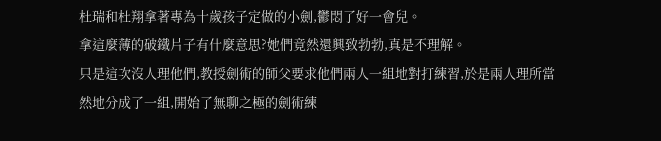杜瑞和杜翔拿著專為十歲孩子定做的小劍,鬱悶了好一會兒。
拿這麼薄的破鐵片子有什麼意思?她們竟然還興致勃勃,真是不理解。
只是這次沒人理他們,教授劍術的師父要求他們兩人一組地對打練習,於是兩人理所當然地分成了一組,開始了無聊之極的劍術練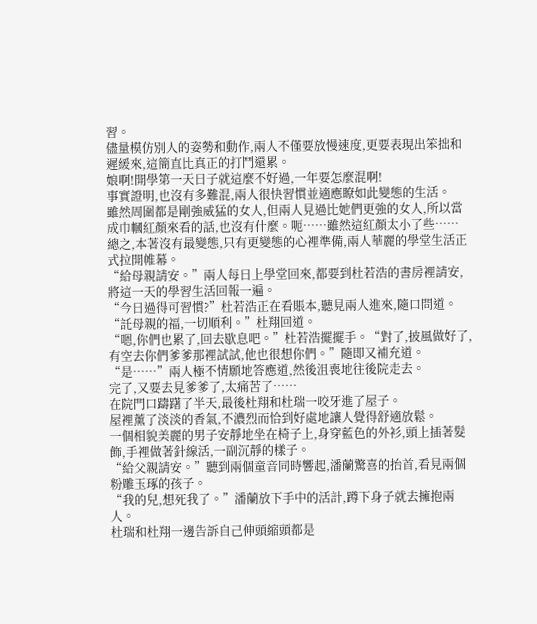習。
儘量模仿別人的姿勢和動作,兩人不僅要放慢速度,更要表現出笨拙和遲緩來,這簡直比真正的打鬥還累。
娘啊!開學第一天日子就這麼不好過,一年要怎麼混啊!
事實證明,也沒有多難混,兩人很快習慣並適應瞭如此變態的生活。
雖然周圍都是剛強威猛的女人,但兩人見過比她們更強的女人,所以當成巾幗紅顏來看的話,也沒有什麼。呃……雖然這紅顏太小了些……
總之,本著沒有最變態,只有更變態的心裡準備,兩人華麗的學堂生活正式拉開帷幕。
“給母親請安。”兩人每日上學堂回來,都要到杜若浩的書房裡請安,將這一天的學習生活回報一遍。
“今日過得可習慣?”杜若浩正在看賬本,聽見兩人進來,隨口問道。
“託母親的福,一切順利。”杜翔回道。
“嗯,你們也累了,回去歇息吧。”杜若浩擺擺手。“對了,披風做好了,有空去你們爹爹那裡試試,他也很想你們。”隨即又補充道。
“是……”兩人極不情願地答應道,然後沮喪地往後院走去。
完了,又要去見爹爹了,太痛苦了……
在院門口躊躇了半天,最後杜翔和杜瑞一咬牙進了屋子。
屋裡薰了淡淡的香氣,不濃烈而恰到好處地讓人覺得舒適放鬆。
一個相貌美麗的男子安靜地坐在椅子上,身穿藍色的外衫,頭上插著髮飾,手裡做著針線活,一副沉靜的樣子。
“給父親請安。”聽到兩個童音同時響起,潘蘭驚喜的抬首,看見兩個粉雕玉琢的孩子。
“我的兒,想死我了。”潘蘭放下手中的活計,蹲下身子就去擁抱兩人。
杜瑞和杜翔一邊告訴自己伸頭縮頭都是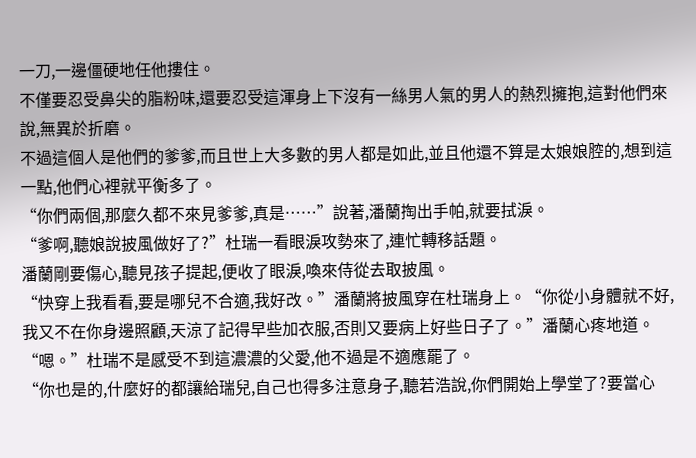一刀,一邊僵硬地任他摟住。
不僅要忍受鼻尖的脂粉味,還要忍受這渾身上下沒有一絲男人氣的男人的熱烈擁抱,這對他們來說,無異於折磨。
不過這個人是他們的爹爹,而且世上大多數的男人都是如此,並且他還不算是太娘娘腔的,想到這一點,他們心裡就平衡多了。
“你們兩個,那麼久都不來見爹爹,真是……”說著,潘蘭掏出手帕,就要拭淚。
“爹啊,聽娘說披風做好了?”杜瑞一看眼淚攻勢來了,連忙轉移話題。
潘蘭剛要傷心,聽見孩子提起,便收了眼淚,喚來侍從去取披風。
“快穿上我看看,要是哪兒不合適,我好改。”潘蘭將披風穿在杜瑞身上。“你從小身體就不好,我又不在你身邊照顧,天涼了記得早些加衣服,否則又要病上好些日子了。”潘蘭心疼地道。
“嗯。”杜瑞不是感受不到這濃濃的父愛,他不過是不適應罷了。
“你也是的,什麼好的都讓給瑞兒,自己也得多注意身子,聽若浩說,你們開始上學堂了?要當心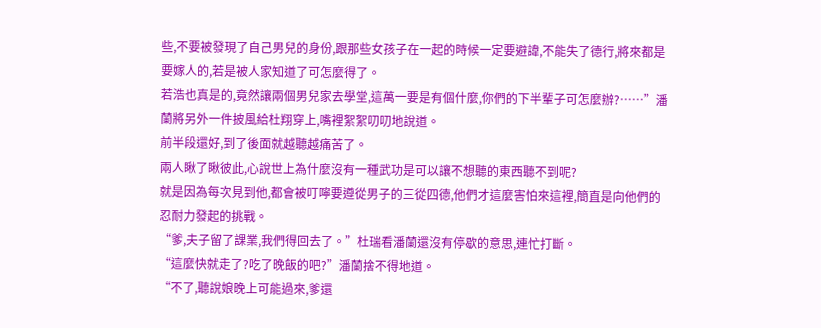些,不要被發現了自己男兒的身份,跟那些女孩子在一起的時候一定要避諱,不能失了德行,將來都是要嫁人的,若是被人家知道了可怎麼得了。
若浩也真是的,竟然讓兩個男兒家去學堂,這萬一要是有個什麼,你們的下半輩子可怎麼辦?……”潘蘭將另外一件披風給杜翔穿上,嘴裡絮絮叨叨地說道。
前半段還好,到了後面就越聽越痛苦了。
兩人瞅了瞅彼此,心說世上為什麼沒有一種武功是可以讓不想聽的東西聽不到呢?
就是因為每次見到他,都會被叮嚀要遵從男子的三從四德,他們才這麼害怕來這裡,簡直是向他們的忍耐力發起的挑戰。
“爹,夫子留了課業,我們得回去了。”杜瑞看潘蘭還沒有停歇的意思,連忙打斷。
“這麼快就走了?吃了晚飯的吧?”潘蘭捨不得地道。
“不了,聽說娘晚上可能過來,爹還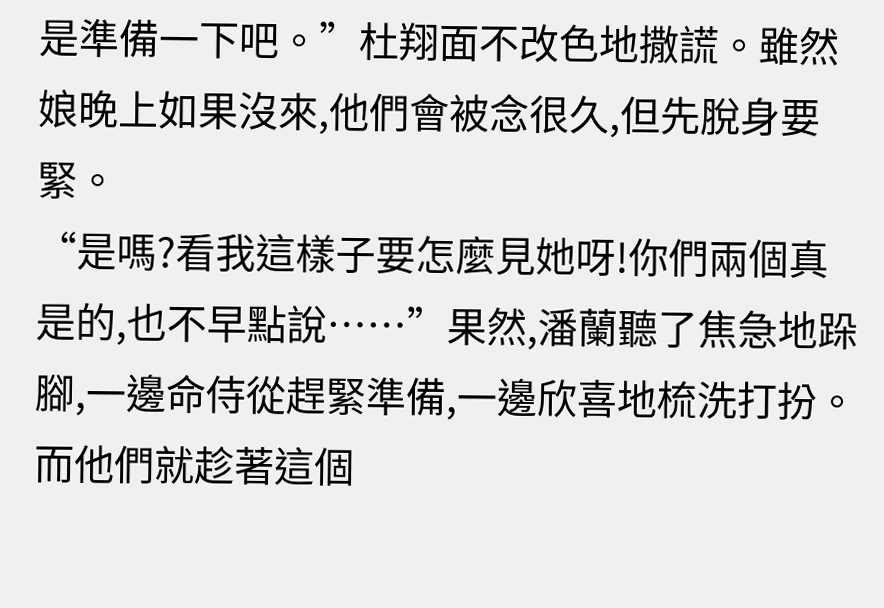是準備一下吧。”杜翔面不改色地撒謊。雖然娘晚上如果沒來,他們會被念很久,但先脫身要緊。
“是嗎?看我這樣子要怎麼見她呀!你們兩個真是的,也不早點說……”果然,潘蘭聽了焦急地跺腳,一邊命侍從趕緊準備,一邊欣喜地梳洗打扮。
而他們就趁著這個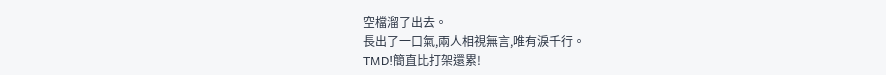空檔溜了出去。
長出了一口氣,兩人相視無言,唯有淚千行。
TMD!簡直比打架還累!